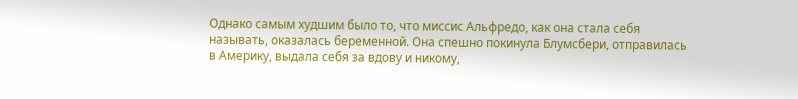Однако самым худшим было то, что миссис Альфредо, как она стала себя называть, оказалась беременной. Она спешно покинула Блумсбери, отправилась в Америку, выдала себя за вдову и никому,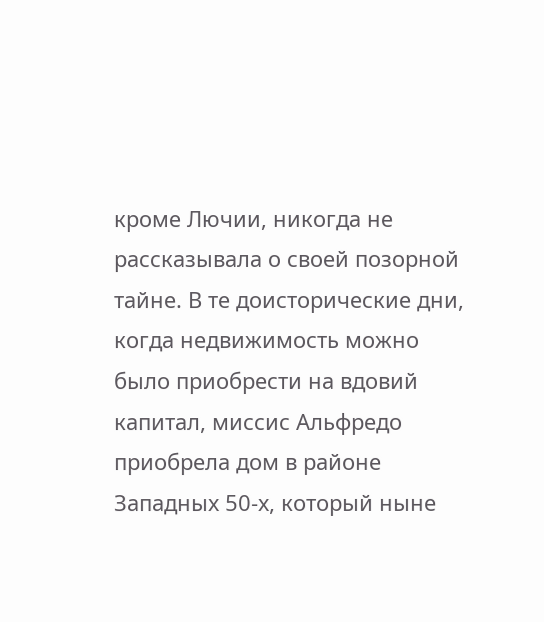кроме Лючии, никогда не рассказывала о своей позорной тайне. В те доисторические дни, когда недвижимость можно было приобрести на вдовий капитал, миссис Альфредо приобрела дом в районе Западных 50-х, который ныне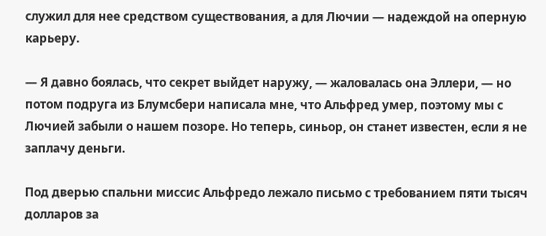служил для нее средством существования, а для Лючии — надеждой на оперную карьеру.

— Я давно боялась, что секрет выйдет наружу, — жаловалась она Эллери, — но потом подруга из Блумсбери написала мне, что Альфред умер, поэтому мы с Лючией забыли о нашем позоре. Но теперь, синьор, он станет известен, если я не заплачу деньги.

Под дверью спальни миссис Альфредо лежало письмо с требованием пяти тысяч долларов за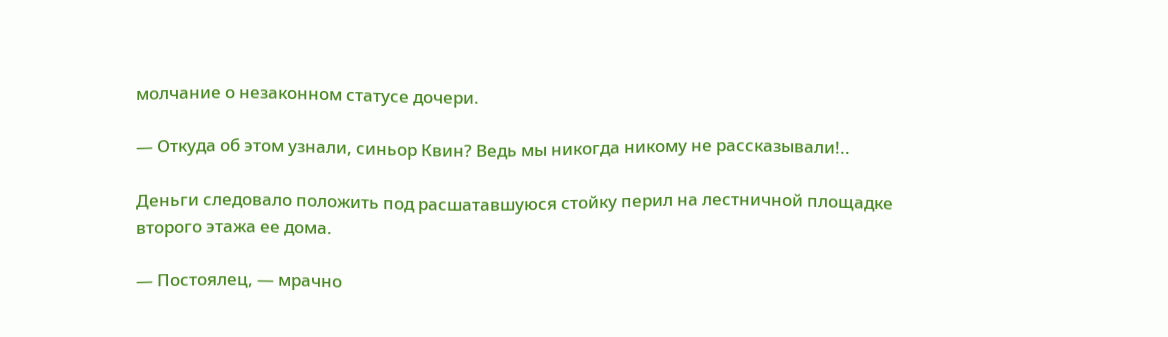молчание о незаконном статусе дочери.

— Откуда об этом узнали, синьор Квин? Ведь мы никогда никому не рассказывали!..

Деньги следовало положить под расшатавшуюся стойку перил на лестничной площадке второго этажа ее дома.

— Постоялец, — мрачно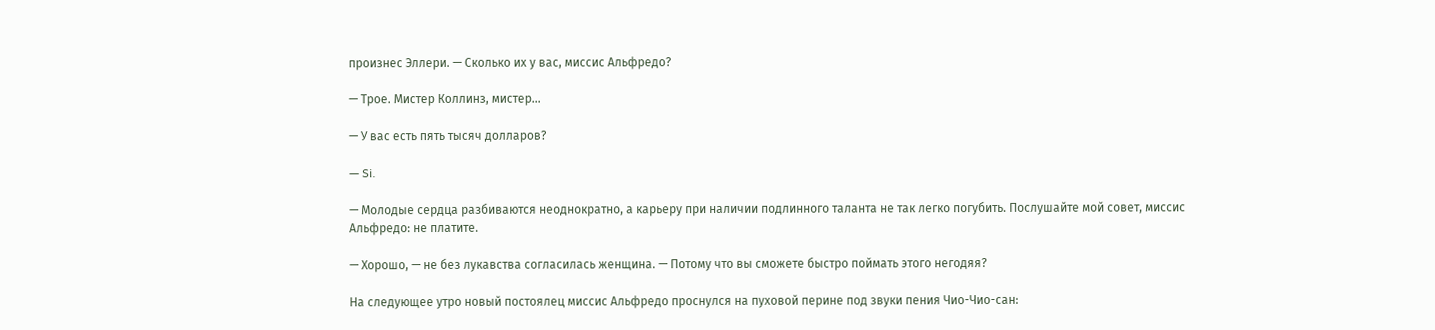произнес Эллери. — Сколько их у вас, миссис Альфредо?

— Трое. Мистер Коллинз, мистер…

— У вас есть пять тысяч долларов?

— Si.

— Молодые сердца разбиваются неоднократно, а карьеру при наличии подлинного таланта не так легко погубить. Послушайте мой совет, миссис Альфредо: не платите.

— Хорошо, — не без лукавства согласилась женщина. — Потому что вы сможете быстро поймать этого негодяя?

На следующее утро новый постоялец миссис Альфредо проснулся на пуховой перине под звуки пения Чио-Чио-сан: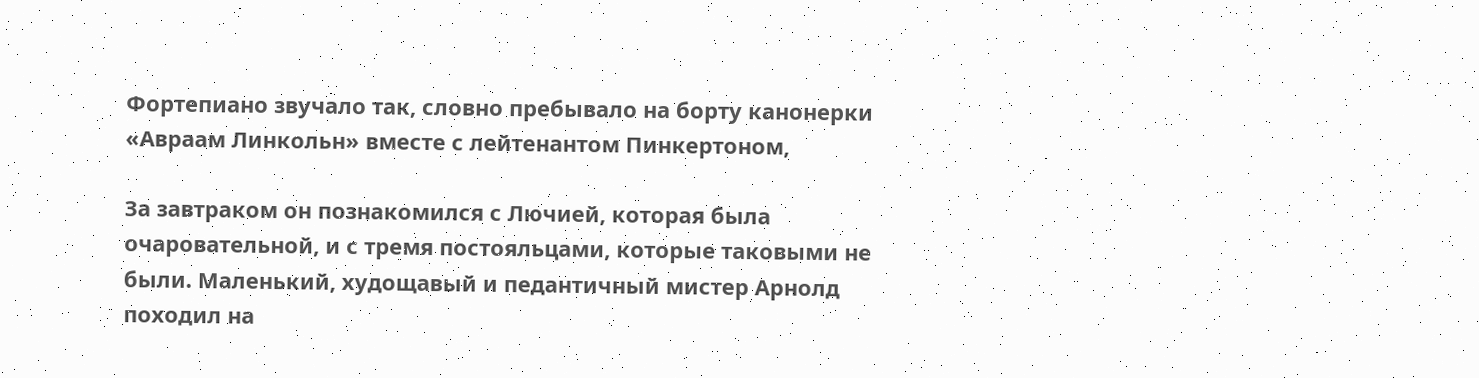Фортепиано звучало так, словно пребывало на борту канонерки «Авраам Линкольн» вместе с лейтенантом Пинкертоном,

За завтраком он познакомился с Лючией, которая была очаровательной, и с тремя постояльцами, которые таковыми не были. Маленький, худощавый и педантичный мистер Арнолд походил на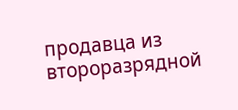продавца из второразрядной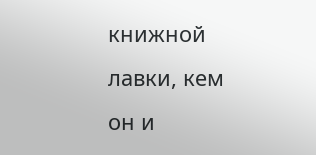книжной лавки, кем он и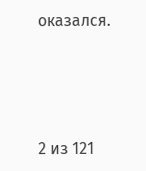оказался.



2 из 121